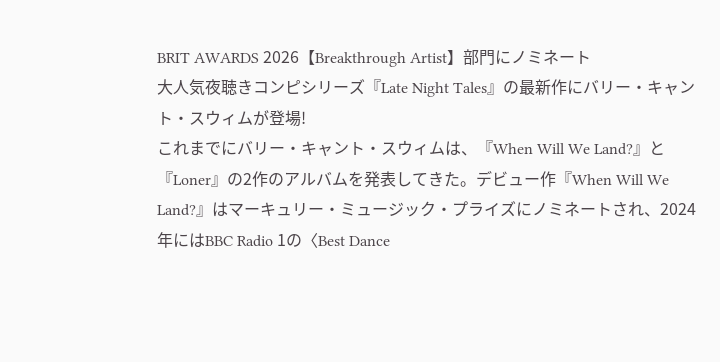BRIT AWARDS 2026【Breakthrough Artist】部門にノミネート
大人気夜聴きコンピシリーズ『Late Night Tales』の最新作にバリー・キャント・スウィムが登場!
これまでにバリー・キャント・スウィムは、『When Will We Land?』と『Loner』の2作のアルバムを発表してきた。デビュー作『When Will We Land?』はマーキュリー・ミュージック・プライズにノミネートされ、2024年にはBBC Radio 1の〈Best Dance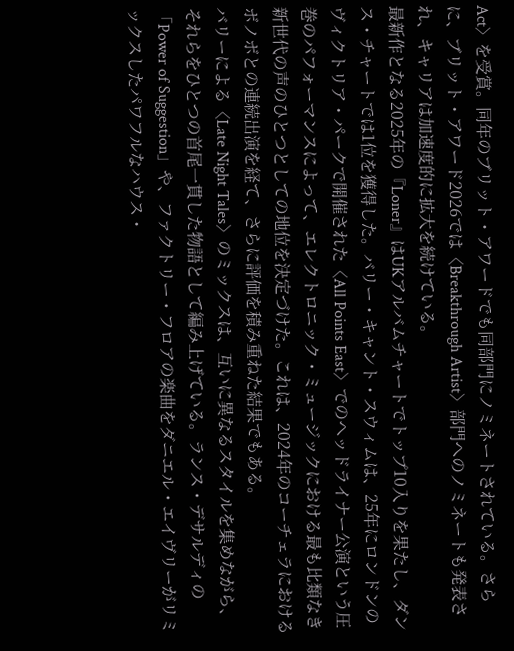Act〉を受賞。同年のブリット・アワードでも同部門にノミネートされている。さらに、ブリット・アワード2026では〈Breakthrough Artist〉部門へのノミネートも発表され、キャリアは加速度的に拡大を続けている。
最新作となる2025年の『Loner』はUKアルバムチャートでトップ10入りを果たし、ダンス・チャートでは1位を獲得した。バリー・キャント・スウィムは、25年にロンドンのヴィクトリア・パークで開催された〈All Points East〉でのヘッドライナー公演という圧巻のパフォーマンスによって、エレクトロニック・ミュージックにおける最も比類なき新世代の声のひとつとしての地位を決定づけた。これは、2024年のコーチェラにおけるボノボとの連続出演を経て、さらに評価を積み重ねた結果でもある。
バリーによる〈Late Night Tales〉のミックスは、互いに異なるスタイルを集めながら、それらをひとつの首尾一貫した物語として編み上げている。ランス・デサルディの「Power of Suggestion」や、ファクトリー・フロアの楽曲をダニエル・エイヴリーがリミックスしたパワフルなハウス・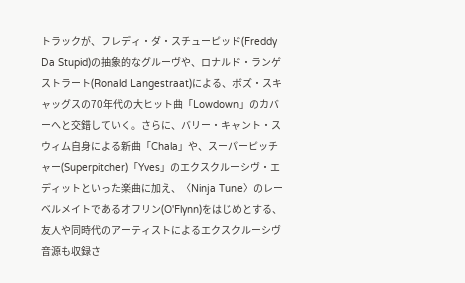トラックが、フレディ・ダ・スチューピッド(Freddy Da Stupid)の抽象的なグルーヴや、ロナルド・ランゲストラート(Ronald Langestraat)による、ボズ・スキャッグスの70年代の大ヒット曲「Lowdown」のカバーへと交錯していく。さらに、バリー・キャント・スウィム自身による新曲「Chala」や、スーパーピッチャー(Superpitcher)「Yves」のエクスクルーシヴ・エディットといった楽曲に加え、〈Ninja Tune〉のレーベルメイトであるオフリン(O'Flynn)をはじめとする、友人や同時代のアーティストによるエクスクルーシヴ音源も収録さ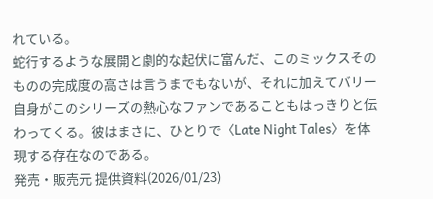れている。
蛇行するような展開と劇的な起伏に富んだ、このミックスそのものの完成度の高さは言うまでもないが、それに加えてバリー自身がこのシリーズの熱心なファンであることもはっきりと伝わってくる。彼はまさに、ひとりで〈Late Night Tales〉を体現する存在なのである。
発売・販売元 提供資料(2026/01/23)